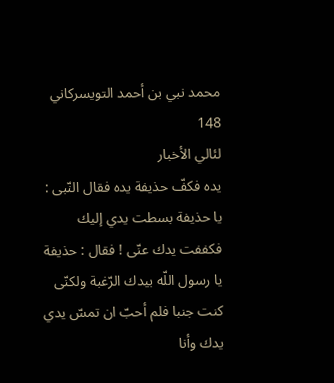محمد نبي بن أحمد التويسركاني
148
لئالي الأخبار
يده فكفّ حذيفة يده فقال النّبى : يا حذيفة بسطت يدي إليك فكففت يدك عنّى ! فقال : حذيفة يا رسول اللّه بيدك الرّغبة ولكنّى كنت جنبا فلم أحبّ ان تمسّ يدي يدك وأنا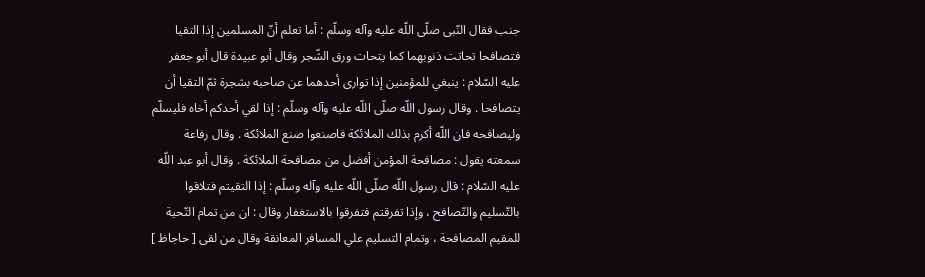جنب فقال النّبى صلّى اللّه عليه وآله وسلّم : أما تعلم أنّ المسلمين إذا التقيا فتصافحا تحاتت ذنوبهما كما يتحات ورق الشّجر وقال أبو عبيدة قال أبو جعفر عليه السّلام : ينبغي للمؤمنين إذا توارى أحدهما عن صاحبه بشجرة ثمّ التقيا أن يتصافحا . وقال رسول اللّه صلّى اللّه عليه وآله وسلّم : إذا لقي أحدكم أخاه فليسلّم وليصافحه فان اللّه أكرم بذلك الملائكة فاصنعوا صنع الملائكة . وقال رفاعة سمعته يقول : مصافحة المؤمن أفضل من مصافحة الملائكة . وقال أبو عبد اللّه عليه السّلام : قال رسول اللّه صلّى اللّه عليه وآله وسلّم : إذا التقيتم فتلاقوا بالتّسليم والتّصافح ، وإذا تفرقتم فتفرقوا بالاستغفار وقال : ان من تمام التّحية للمقيم المصافحة ، وتمام التسليم علي المسافر المعانقة وقال من لقى [ حاجاظ ]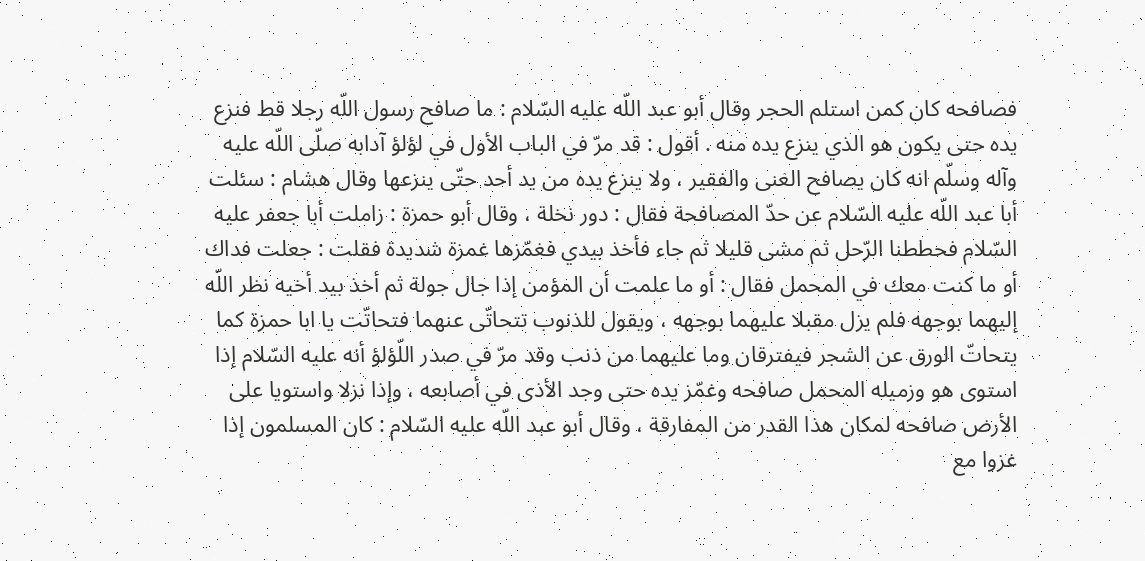فصافحه كان كمن استلم الحجر وقال أبو عبد اللّه عليه السّلام : ما صافح رسول اللّه رجلا قط فنزع يده حتى يكون هو الذي ينزع يده منه . أقول : قد مرّ في الباب الأول في لؤلؤ آدابه صلّى اللّه عليه وآله وسلّم انه كان يصافح الغنى والفقير ، ولا ينزع يده من يد أحد حتّى ينزعها وقال هشام : سئلت أبا عبد اللّه عليه السّلام عن حدّ المصافحة فقال : دور نخلة ، وقال أبو حمزة : زاملت أبا جعفر عليه السّلام فحططنا الرّحل ثم مشى قليلا ثم جاء فأخذ بيدي فغمّزها غمزة شديدة فقلت : جعلت فداك أو ما كنت معك في المحمل فقال : أو ما علمت أن المؤمن إذا جال جولة ثم أخذ بيد أخيه نظر اللّه إليهما بوجهه فلم يزل مقبلا عليهما بوجهه ، ويقول للذنوب تتحاتّى عنهما فتحاتّت يا ابا حمزة كما يتحاتّ الورق عن الشجر فيفترقان وما عليهما من ذنب وقد مرّ في صدر اللّؤلؤ أنه عليه السّلام إذا استوى هو وزميله المحمل صافحه وغمّز يده حتى وجد الأذى في أصابعه ، وإذا نزلا واستويا على الأرض صافحه لمكان هذا القدر من المفارقة ، وقال أبو عبد اللّه عليه السّلام : كان المسلمون إذا غزوا مع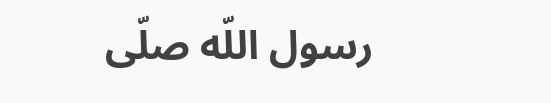رسول اللّه صلّى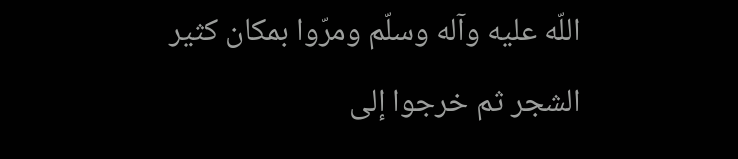اللّه عليه وآله وسلّم ومرّوا بمكان كثير الشجر ثم خرجوا إلى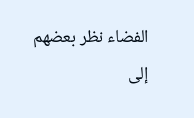الفضاء نظر بعضهم إلى